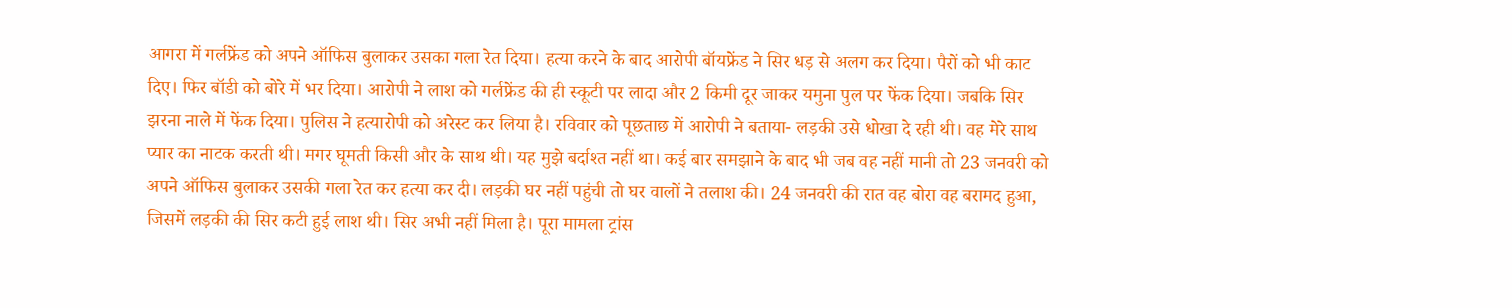आगरा में गर्लफ्रेंड को अपने ऑफिस बुलाकर उसका गला रेत दिया। हत्या करने के बाद आरोपी बॉयफ्रेंड ने सिर धड़ से अलग कर दिया। पैरों को भी काट दिए। फिर बॉडी को बोरे में भर दिया। आरोपी ने लाश को गर्लफ्रेंड की ही स्कूटी पर लादा और 2 किमी दूर जाकर यमुना पुल पर फेंक दिया। जबकि सिर झरना नाले में फेंक दिया। पुलिस ने हत्यारोपी को अरेस्ट कर लिया है। रविवार को पूछताछ में आरोपी ने बताया- लड़की उसे धोखा दे रही थी। वह मेरे साथ प्यार का नाटक करती थी। मगर घूमती किसी और के साथ थी। यह मुझे बर्दाश्त नहीं था। कई बार समझाने के बाद भी जब वह नहीं मानी तो 23 जनवरी को अपने ऑफिस बुलाकर उसकी गला रेत कर हत्या कर दी। लड़की घर नहीं पहुंची तो घर वालों ने तलाश की। 24 जनवरी की रात वह बोरा वह बरामद हुआ, जिसमें लड़की की सिर कटी हुई लाश थी। सिर अभी नहीं मिला है। पूरा मामला ट्रांस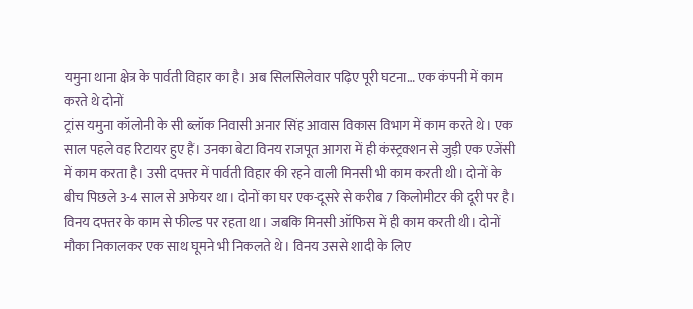यमुना थाना क्षेत्र के पार्वती विहार का है। अब सिलसिलेवार पढ़िए पूरी घटना… एक कंपनी में काम करते थे दोनों
ट्रांस यमुना कॉलोनी के सी ब्लॉक निवासी अनार सिंह आवास विकास विभाग में काम करते थे। एक साल पहले वह रिटायर हुए हैं। उनका बेटा विनय राजपूत आगरा में ही कंस्ट्रक्शन से जुड़ी एक एजेंसी में काम करता है। उसी दफ्तर में पार्वती विहार की रहने वाली मिनसी भी काम करती थी। दोनों के बीच पिछले 3-4 साल से अफेयर था। दोनों का घर एक-दूसरे से करीब 7 किलोमीटर की दूरी पर है। विनय दफ्तर के काम से फील्ड पर रहता था। जबकि मिनसी ऑफिस में ही काम करती थी। दोनों मौका निकालकर एक साथ घूमने भी निकलते थे। विनय उससे शादी के लिए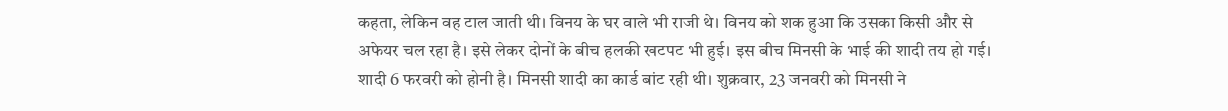कहता, लेकिन वह टाल जाती थी। विनय के घर वाले भी राजी थे। विनय को शक हुआ कि उसका किसी और से अफेयर चल रहा है। इसे लेकर दोनों के बीच हलकी खटपट भी हुई। इस बीच मिनसी के भाई की शादी तय हो गई। शादी 6 फरवरी को होनी है। मिनसी शादी का कार्ड बांट रही थी। शुक्रवार, 23 जनवरी को मिनसी ने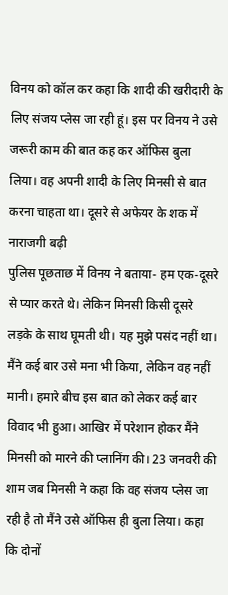विनय को कॉल कर कहा कि शादी की खरीदारी के लिए संजय प्लेस जा रही हूं। इस पर विनय ने उसे जरूरी काम की बात कह कर ऑफिस बुला लिया। वह अपनी शादी के लिए मिनसी से बात करना चाहता था। दूसरे से अफेयर के शक में नाराजगी बढ़ी
पुलिस पूछताछ में विनय ने बताया- हम एक-दूसरे से प्यार करते थे। लेकिन मिनसी किसी दूसरे लड़के के साथ घूमती थी। यह मुझे पसंद नहीं था। मैंने कई बार उसे मना भी किया, लेकिन वह नहीं मानी। हमारे बीच इस बात को लेकर कई बार विवाद भी हुआ। आखिर में परेशान होकर मैंने मिनसी को मारने की प्लानिंग की। 23 जनवरी की शाम जब मिनसी ने कहा कि वह संजय प्लेस जा रही है तो मैंने उसे ऑफिस ही बुला लिया। कहा कि दोनों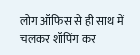लोग ऑफिस से ही साथ में चलकर शॉपिंग कर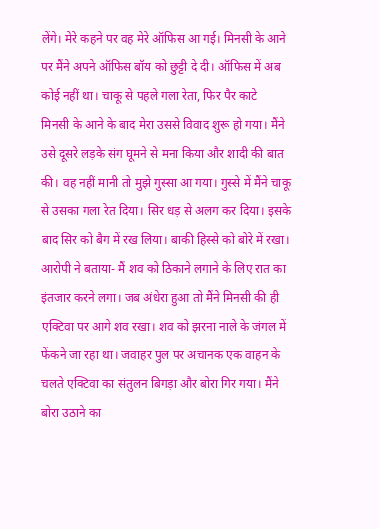लेंगे। मेरे कहने पर वह मेरे ऑफिस आ गई। मिनसी के आने पर मैंने अपने ऑफिस बॉय को छुट्टी दे दी। ऑफिस में अब कोई नहीं था। चाकू से पहले गला रेता, फिर पैर काटे
मिनसी के आने के बाद मेरा उससे विवाद शुरू हो गया। मैंने उसे दूसरे लड़के संग घूमने से मना किया और शादी की बात की। वह नहीं मानी तो मुझे गुस्सा आ गया। गुस्से में मैंने चाकू से उसका गला रेत दिया। सिर धड़ से अलग कर दिया। इसके बाद सिर को बैग में रख लिया। बाकी हिस्से को बोरे में रखा। आरोपी ने बताया- मैं शव को ठिकाने लगाने के लिए रात का इंतजार करने लगा। जब अंधेरा हुआ तो मैंने मिनसी की ही एक्टिवा पर आगे शव रखा। शव को झरना नाले के जंगल में फेंकने जा रहा था। जवाहर पुल पर अचानक एक वाहन के चलते एक्टिवा का संतुलन बिगड़ा और बोरा गिर गया। मैंने बोरा उठाने का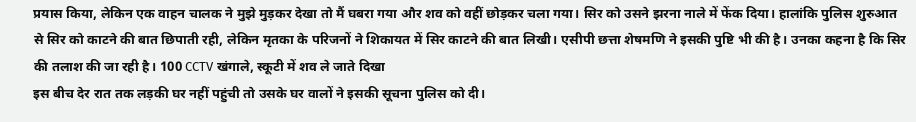प्रयास किया, लेकिन एक वाहन चालक ने मुझे मुड़कर देखा तो मैं घबरा गया और शव को वहीं छोड़कर चला गया। सिर को उसने झरना नाले में फेंक दिया। हालांकि पुलिस शुरुआत से सिर को काटने की बात छिपाती रही, लेकिन मृतका के परिजनों ने शिकायत में सिर काटने की बात लिखी। एसीपी छत्ता शेषमणि ने इसकी पुष्टि भी की है। उनका कहना है कि सिर की तलाश की जा रही है। 100 CCTV खंगाले, स्कूटी में शव ले जाते दिखा
इस बीच देर रात तक लड़की घर नहीं पहुंची तो उसके घर वालों ने इसकी सूचना पुलिस को दी।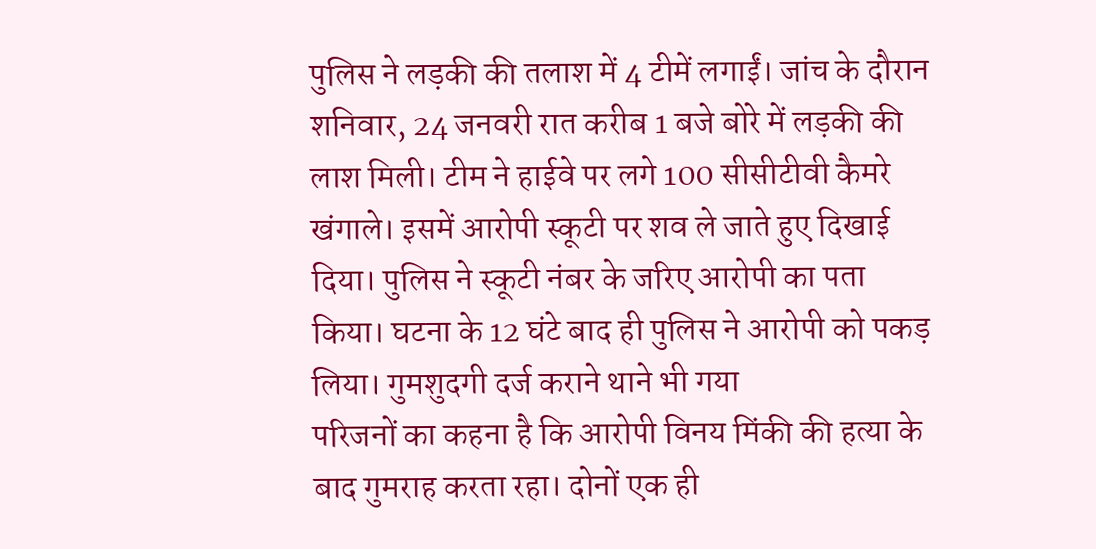पुलिस ने लड़की की तलाश में 4 टीमें लगाईं। जांच के दौरान शनिवार, 24 जनवरी रात करीब 1 बजे बोरे में लड़की की लाश मिली। टीम ने हाईवे पर लगे 100 सीसीटीवी कैमरे खंगाले। इसमें आरोपी स्कूटी पर शव ले जाते हुए दिखाई दिया। पुलिस ने स्कूटी नंबर के जरिए आरोपी का पता किया। घटना के 12 घंटे बाद ही पुलिस ने आरोपी को पकड़ लिया। गुमशुदगी दर्ज कराने थाने भी गया
परिजनों का कहना है कि आरोपी विनय मिंकी की हत्या के बाद गुमराह करता रहा। दोनों एक ही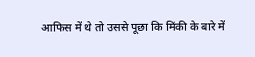आफिस में थे तो उससे पूछा कि मिंकी के बारे में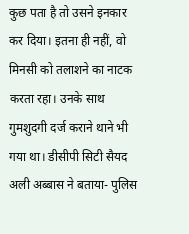कुछ पता है तो उसने इनकार कर दिया। इतना ही नहीं, वो मिनसी को तलाशने का नाटक करता रहा। उनके साथ गुमशुदगी दर्ज कराने थाने भी गया था। डीसीपी सिटी सैयद अली अब्बास ने बताया- पुलिस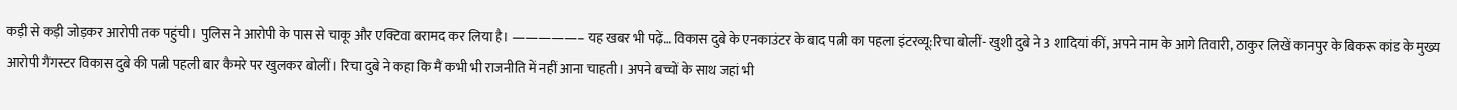कड़ी से कड़ी जोड़कर आरोपी तक पहुंची। पुलिस ने आरोपी के पास से चाकू और एक्टिवा बरामद कर लिया है। —————– यह खबर भी पढ़ें… विकास दुबे के एनकाउंटर के बाद पत्नी का पहला इंटरव्यू:रिचा बोलीं- खुशी दुबे ने 3 शादियां कीं, अपने नाम के आगे तिवारी, ठाकुर लिखें कानपुर के बिकरू कांड के मुख्य आरोपी गैंगस्टर विकास दुबे की पत्नी पहली बार कैमरे पर खुलकर बोलीं। रिचा दुबे ने कहा कि मैं कभी भी राजनीति में नहीं आना चाहती। अपने बच्चों के साथ जहां भी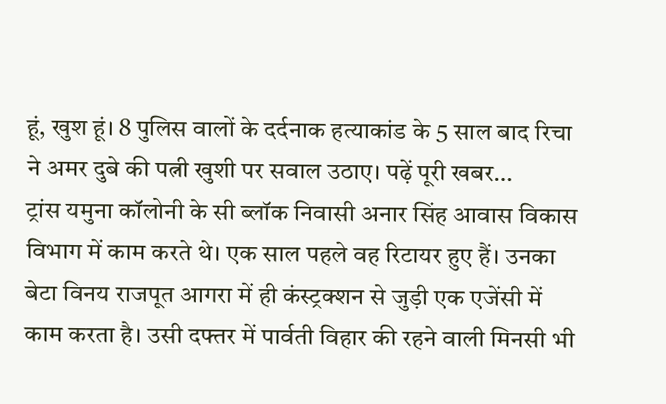हूं, खुश हूं। 8 पुलिस वालों के दर्दनाक हत्याकांड के 5 साल बाद रिचा ने अमर दुबे की पत्नी खुशी पर सवाल उठाए। पढ़ें पूरी खबर…
ट्रांस यमुना कॉलोनी के सी ब्लॉक निवासी अनार सिंह आवास विकास विभाग में काम करते थे। एक साल पहले वह रिटायर हुए हैं। उनका बेटा विनय राजपूत आगरा में ही कंस्ट्रक्शन से जुड़ी एक एजेंसी में काम करता है। उसी दफ्तर में पार्वती विहार की रहने वाली मिनसी भी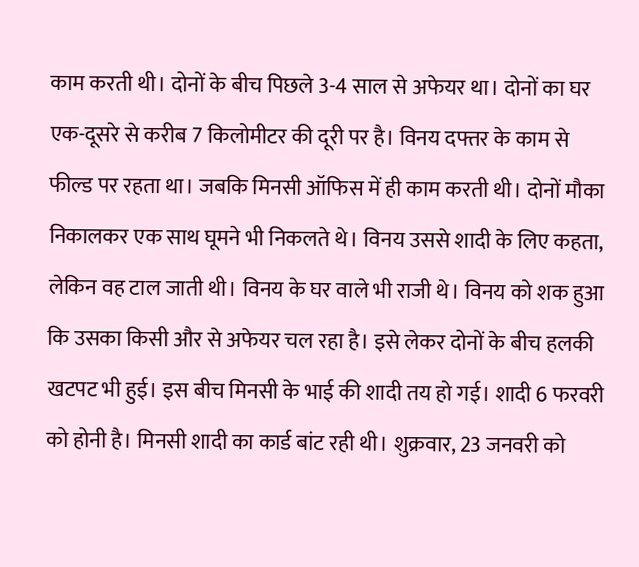काम करती थी। दोनों के बीच पिछले 3-4 साल से अफेयर था। दोनों का घर एक-दूसरे से करीब 7 किलोमीटर की दूरी पर है। विनय दफ्तर के काम से फील्ड पर रहता था। जबकि मिनसी ऑफिस में ही काम करती थी। दोनों मौका निकालकर एक साथ घूमने भी निकलते थे। विनय उससे शादी के लिए कहता, लेकिन वह टाल जाती थी। विनय के घर वाले भी राजी थे। विनय को शक हुआ कि उसका किसी और से अफेयर चल रहा है। इसे लेकर दोनों के बीच हलकी खटपट भी हुई। इस बीच मिनसी के भाई की शादी तय हो गई। शादी 6 फरवरी को होनी है। मिनसी शादी का कार्ड बांट रही थी। शुक्रवार, 23 जनवरी को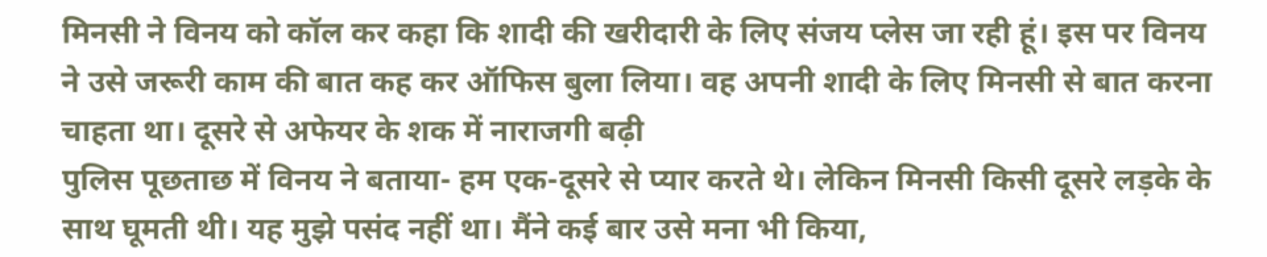मिनसी ने विनय को कॉल कर कहा कि शादी की खरीदारी के लिए संजय प्लेस जा रही हूं। इस पर विनय ने उसे जरूरी काम की बात कह कर ऑफिस बुला लिया। वह अपनी शादी के लिए मिनसी से बात करना चाहता था। दूसरे से अफेयर के शक में नाराजगी बढ़ी
पुलिस पूछताछ में विनय ने बताया- हम एक-दूसरे से प्यार करते थे। लेकिन मिनसी किसी दूसरे लड़के के साथ घूमती थी। यह मुझे पसंद नहीं था। मैंने कई बार उसे मना भी किया,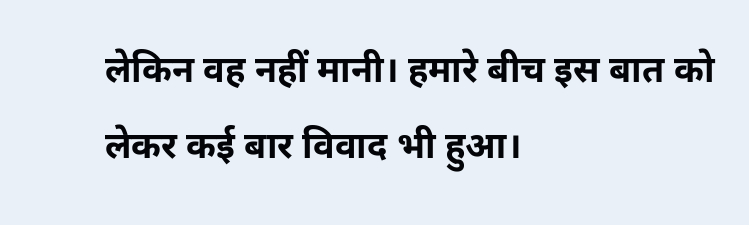लेकिन वह नहीं मानी। हमारे बीच इस बात को लेकर कई बार विवाद भी हुआ।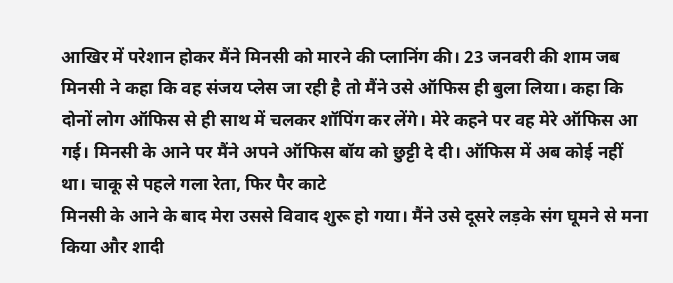आखिर में परेशान होकर मैंने मिनसी को मारने की प्लानिंग की। 23 जनवरी की शाम जब मिनसी ने कहा कि वह संजय प्लेस जा रही है तो मैंने उसे ऑफिस ही बुला लिया। कहा कि दोनों लोग ऑफिस से ही साथ में चलकर शॉपिंग कर लेंगे। मेरे कहने पर वह मेरे ऑफिस आ गई। मिनसी के आने पर मैंने अपने ऑफिस बॉय को छुट्टी दे दी। ऑफिस में अब कोई नहीं था। चाकू से पहले गला रेता, फिर पैर काटे
मिनसी के आने के बाद मेरा उससे विवाद शुरू हो गया। मैंने उसे दूसरे लड़के संग घूमने से मना किया और शादी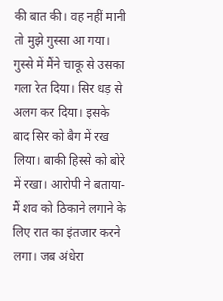की बात की। वह नहीं मानी तो मुझे गुस्सा आ गया। गुस्से में मैंने चाकू से उसका गला रेत दिया। सिर धड़ से अलग कर दिया। इसके बाद सिर को बैग में रख लिया। बाकी हिस्से को बोरे में रखा। आरोपी ने बताया- मैं शव को ठिकाने लगाने के लिए रात का इंतजार करने लगा। जब अंधेरा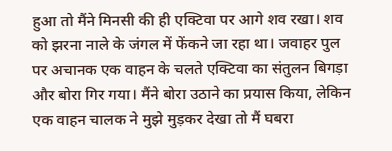हुआ तो मैंने मिनसी की ही एक्टिवा पर आगे शव रखा। शव को झरना नाले के जंगल में फेंकने जा रहा था। जवाहर पुल पर अचानक एक वाहन के चलते एक्टिवा का संतुलन बिगड़ा और बोरा गिर गया। मैंने बोरा उठाने का प्रयास किया, लेकिन एक वाहन चालक ने मुझे मुड़कर देखा तो मैं घबरा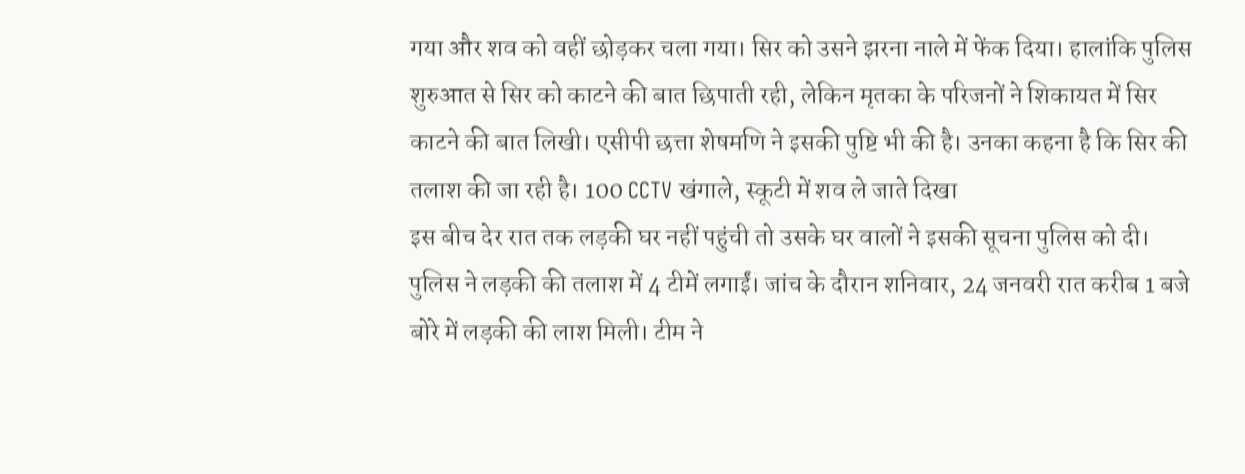गया और शव को वहीं छोड़कर चला गया। सिर को उसने झरना नाले में फेंक दिया। हालांकि पुलिस शुरुआत से सिर को काटने की बात छिपाती रही, लेकिन मृतका के परिजनों ने शिकायत में सिर काटने की बात लिखी। एसीपी छत्ता शेषमणि ने इसकी पुष्टि भी की है। उनका कहना है कि सिर की तलाश की जा रही है। 100 CCTV खंगाले, स्कूटी में शव ले जाते दिखा
इस बीच देर रात तक लड़की घर नहीं पहुंची तो उसके घर वालों ने इसकी सूचना पुलिस को दी। पुलिस ने लड़की की तलाश में 4 टीमें लगाईं। जांच के दौरान शनिवार, 24 जनवरी रात करीब 1 बजे बोरे में लड़की की लाश मिली। टीम ने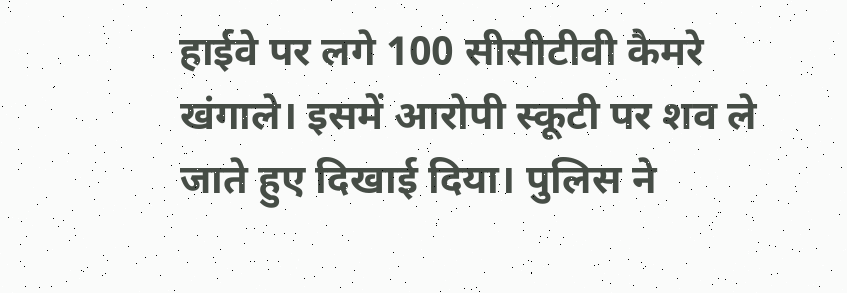हाईवे पर लगे 100 सीसीटीवी कैमरे खंगाले। इसमें आरोपी स्कूटी पर शव ले जाते हुए दिखाई दिया। पुलिस ने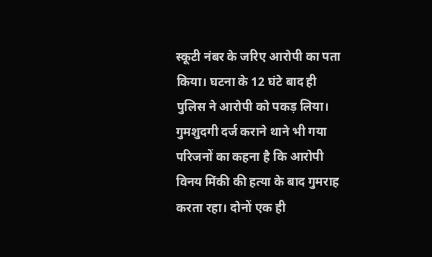स्कूटी नंबर के जरिए आरोपी का पता किया। घटना के 12 घंटे बाद ही पुलिस ने आरोपी को पकड़ लिया। गुमशुदगी दर्ज कराने थाने भी गया
परिजनों का कहना है कि आरोपी विनय मिंकी की हत्या के बाद गुमराह करता रहा। दोनों एक ही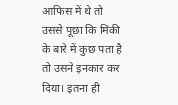आफिस में थे तो उससे पूछा कि मिंकी के बारे में कुछ पता है तो उसने इनकार कर दिया। इतना ही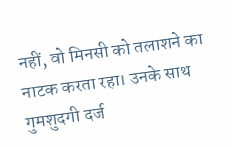नहीं, वो मिनसी को तलाशने का नाटक करता रहा। उनके साथ गुमशुदगी दर्ज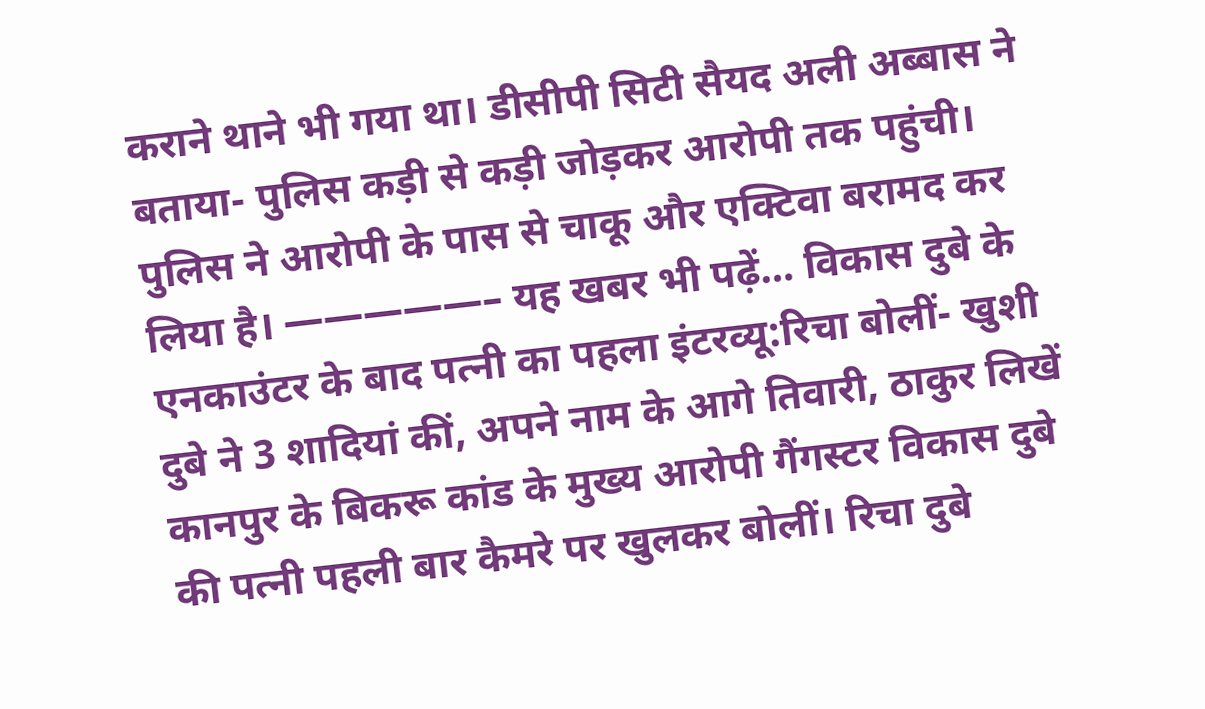कराने थाने भी गया था। डीसीपी सिटी सैयद अली अब्बास ने बताया- पुलिस कड़ी से कड़ी जोड़कर आरोपी तक पहुंची। पुलिस ने आरोपी के पास से चाकू और एक्टिवा बरामद कर लिया है। —————– यह खबर भी पढ़ें… विकास दुबे के एनकाउंटर के बाद पत्नी का पहला इंटरव्यू:रिचा बोलीं- खुशी दुबे ने 3 शादियां कीं, अपने नाम के आगे तिवारी, ठाकुर लिखें कानपुर के बिकरू कांड के मुख्य आरोपी गैंगस्टर विकास दुबे की पत्नी पहली बार कैमरे पर खुलकर बोलीं। रिचा दुबे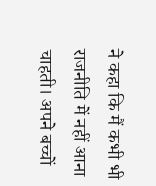ने कहा कि मैं कभी भी राजनीति में नहीं आना चाहती। अपने बच्चों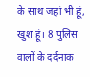के साथ जहां भी हूं, खुश हूं। 8 पुलिस वालों के दर्दनाक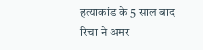हत्याकांड के 5 साल बाद रिचा ने अमर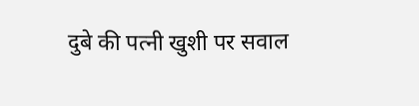दुबे की पत्नी खुशी पर सवाल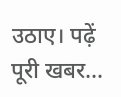उठाए। पढ़ें पूरी खबर…